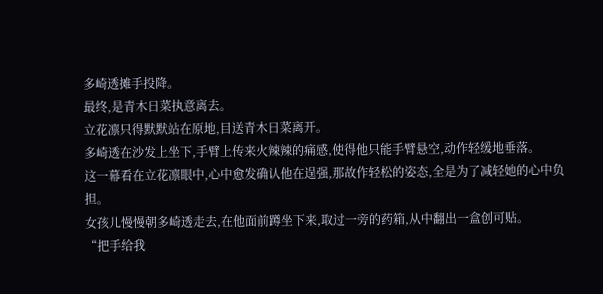多崎透摊手投降。
最终,是青木日菜执意离去。
立花凛只得默默站在原地,目送青木日菜离开。
多崎透在沙发上坐下,手臂上传来火辣辣的痛感,使得他只能手臂悬空,动作轻缓地垂落。
这一幕看在立花凛眼中,心中愈发确认他在逞强,那故作轻松的姿态,全是为了减轻她的心中负担。
女孩儿慢慢朝多崎透走去,在他面前蹲坐下来,取过一旁的药箱,从中翻出一盒创可贴。
“把手给我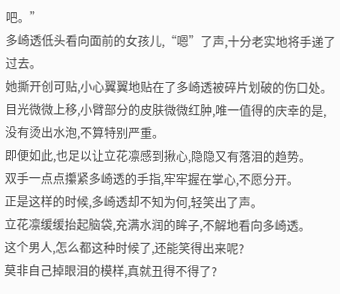吧。”
多崎透低头看向面前的女孩儿,“嗯”了声,十分老实地将手递了过去。
她撕开创可贴,小心翼翼地贴在了多崎透被碎片划破的伤口处。
目光微微上移,小臂部分的皮肤微微红肿,唯一值得的庆幸的是,没有烫出水泡,不算特别严重。
即便如此,也足以让立花凛感到揪心,隐隐又有落泪的趋势。
双手一点点攥紧多崎透的手指,牢牢握在掌心,不愿分开。
正是这样的时候,多崎透却不知为何,轻笑出了声。
立花凛缓缓抬起脑袋,充满水润的眸子,不解地看向多崎透。
这个男人,怎么都这种时候了,还能笑得出来呢?
莫非自己掉眼泪的模样,真就丑得不得了?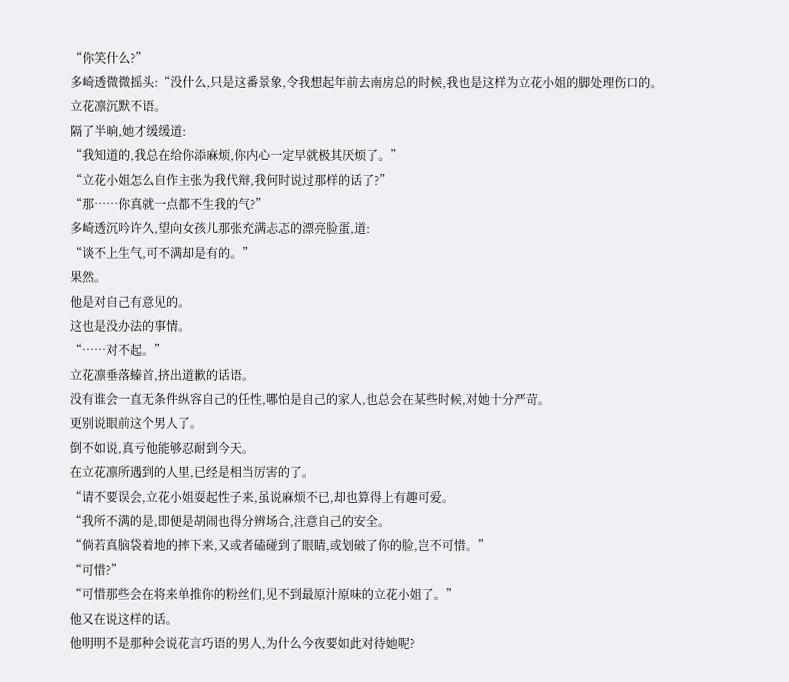“你笑什么?”
多崎透微微摇头:“没什么,只是这番景象,令我想起年前去南房总的时候,我也是这样为立花小姐的脚处理伤口的。
立花凛沉默不语。
隔了半晌,她才缓缓道:
“我知道的,我总在给你添麻烦,你内心一定早就极其厌烦了。”
“立花小姐怎么自作主张为我代辩,我何时说过那样的话了?”
“那……你真就一点都不生我的气?”
多崎透沉吟许久,望向女孩儿那张充满忐忑的漂亮脸蛋,道:
“谈不上生气,可不满却是有的。”
果然。
他是对自己有意见的。
这也是没办法的事情。
“……对不起。”
立花凛垂落螓首,挤出道歉的话语。
没有谁会一直无条件纵容自己的任性,哪怕是自己的家人,也总会在某些时候,对她十分严苛。
更别说眼前这个男人了。
倒不如说,真亏他能够忍耐到今天。
在立花凛所遇到的人里,已经是相当厉害的了。
“请不要误会,立花小姐耍起性子来,虽说麻烦不已,却也算得上有趣可爱。
“我所不满的是,即便是胡闹也得分辨场合,注意自己的安全。
“倘若真脑袋着地的摔下来,又或者磕碰到了眼睛,或划破了你的脸,岂不可惜。”
“可惜?”
“可惜那些会在将来单推你的粉丝们,见不到最原汁原味的立花小姐了。”
他又在说这样的话。
他明明不是那种会说花言巧语的男人,为什么今夜要如此对待她呢?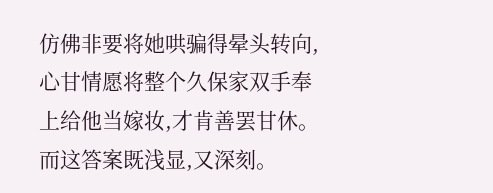仿佛非要将她哄骗得晕头转向,心甘情愿将整个久保家双手奉上给他当嫁妆,才肯善罢甘休。
而这答案既浅显,又深刻。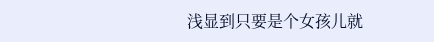浅显到只要是个女孩儿就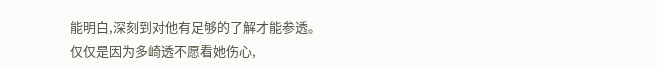能明白,深刻到对他有足够的了解才能参透。
仅仅是因为多崎透不愿看她伤心,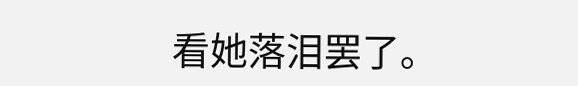看她落泪罢了。